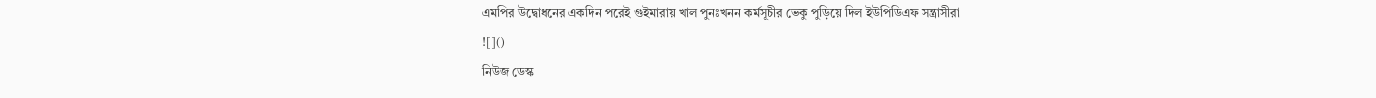এমপির উদ্বোধনের একদিন পরেই গুইমারায় খাল পুনঃখনন কর্মসূচীর ভেকু পুড়িয়ে দিল ইউপিডিএফ সন্ত্রাসীরা
![]()
নিউজ ডেস্ক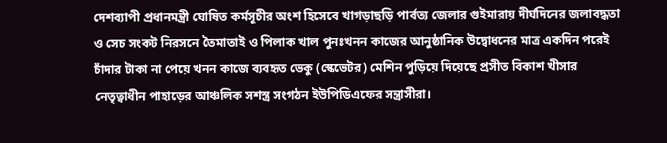দেশব্যাপী প্রধানমন্ত্রী ঘোষিত কর্মসূচীর অংশ হিসেবে খাগড়াছড়ি পার্বত্য জেলার গুইমারায় দীর্ঘদিনের জলাবদ্ধতা ও সেচ সংকট নিরসনে তৈমাতাই ও পিলাক খাল পুনঃখনন কাজের আনুষ্ঠানিক উদ্বোধনের মাত্র একদিন পরেই চাঁদার টাকা না পেয়ে খনন কাজে ব্যবহৃত ভেকু (স্কেভেটর) মেশিন পুড়িয়ে দিয়েছে প্রসীত বিকাশ খীসার নেতৃত্বাধীন পাহাড়ের আঞ্চলিক সশস্ত্র সংগঠন ইউপিডিএফের সন্ত্রাসীরা।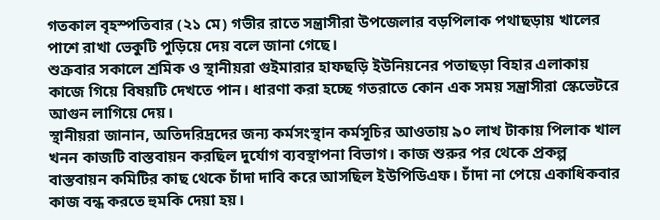গতকাল বৃহস্পতিবার (২১ মে) গভীর রাতে সন্ত্রাসীরা উপজেলার বড়পিলাক পথাছড়ায় খালের পাশে রাখা ভেকুটি পুড়িয়ে দেয় বলে জানা গেছে।
শুক্রবার সকালে শ্রমিক ও স্থানীয়রা গুইমারার হাফছড়ি ইউনিয়নের পতাছড়া বিহার এলাকায় কাজে গিয়ে বিষয়টি দেখতে পান। ধারণা করা হচ্ছে গতরাতে কোন এক সময় সন্ত্রাসীরা স্কেভেটরে আগুন লাগিয়ে দেয়।
স্থানীয়রা জানান, অতিদরিদ্রদের জন্য কর্মসংস্থান কর্মসূচির আওতায় ৯০ লাখ টাকায় পিলাক খাল খনন কাজটি বাস্তবায়ন করছিল দুর্যোগ ব্যবস্থাপনা বিভাগ। কাজ শুরুর পর থেকে প্রকল্প বাস্তবায়ন কমিটির কাছ থেকে চাঁদা দাবি করে আসছিল ইউপিডিএফ। চাঁদা না পেয়ে একাধিকবার কাজ বন্ধ করতে হুমকি দেয়া হয়।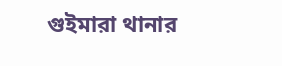গুইমারা থানার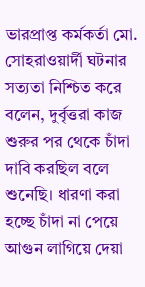ভারপ্রাপ্ত কর্মকর্তা মো. সোহরাওয়ার্দী ঘটনার সত্যতা নিশ্চিত করে বলেন, দুর্বৃত্তরা কাজ শুরুর পর থেকে চাঁদা দাবি করছিল বলে শুনেছি। ধারণা করা হচ্ছে চাঁদা না পেয়ে আগুন লাগিয়ে দেয়া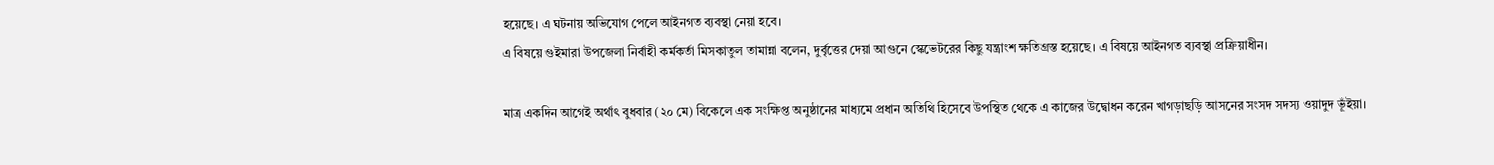হয়েছে। এ ঘটনায় অভিযোগ পেলে আইনগত ব্যবস্থা নেয়া হবে।
এ বিষয়ে গুইমারা উপজেলা নির্বাহী কর্মকর্তা মিসকাতুল তামান্না বলেন, দুর্বৃত্তের দেয়া আগুনে স্কেভেটরের কিছু যন্ত্রাংশ ক্ষতিগ্রস্ত হয়েছে। এ বিষয়ে আইনগত ব্যবস্থা প্রক্রিয়াধীন।

মাত্র একদিন আগেই অর্থাৎ বুধবার (২০ মে) বিকেলে এক সংক্ষিপ্ত অনুষ্ঠানের মাধ্যমে প্রধান অতিথি হিসেবে উপস্থিত থেকে এ কাজের উদ্বোধন করেন খাগড়াছড়ি আসনের সংসদ সদস্য ওয়াদুদ ভূঁইয়া।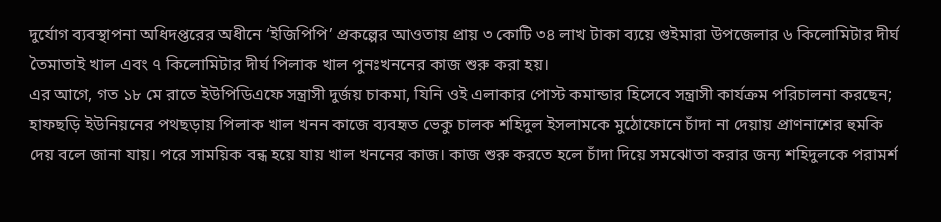দুর্যোগ ব্যবস্থাপনা অধিদপ্তরের অধীনে ‘ইজিপিপি’ প্রকল্পের আওতায় প্রায় ৩ কোটি ৩৪ লাখ টাকা ব্যয়ে গুইমারা উপজেলার ৬ কিলোমিটার দীর্ঘ তৈমাতাই খাল এবং ৭ কিলোমিটার দীর্ঘ পিলাক খাল পুনঃখননের কাজ শুরু করা হয়।
এর আগে, গত ১৮ মে রাতে ইউপিডিএফে সন্ত্রাসী দুর্জয় চাকমা, যিনি ওই এলাকার পোস্ট কমান্ডার হিসেবে সন্ত্রাসী কার্যক্রম পরিচালনা করছেন; হাফছড়ি ইউনিয়নের পথছড়ায় পিলাক খাল খনন কাজে ব্যবহৃত ভেকু চালক শহিদুল ইসলামকে মুঠোফোনে চাঁদা না দেয়ায় প্রাণনাশের হুমকি দেয় বলে জানা যায়। পরে সাময়িক বন্ধ হয়ে যায় খাল খননের কাজ। কাজ শুরু করতে হলে চাঁদা দিয়ে সমঝোতা করার জন্য শহিদুলকে পরামর্শ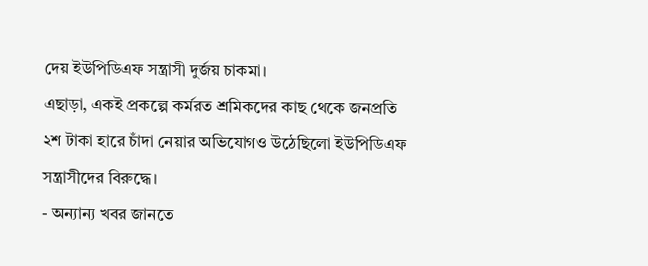দেয় ইউপিডিএফ সন্ত্রাসী দুর্জয় চাকমা।
এছাড়া, একই প্রকল্পে কর্মরত শ্রমিকদের কাছ থেকে জনপ্রতি ২শ টাকা হারে চাঁদা নেয়ার অভিযোগও উঠেছিলো ইউপিডিএফ সন্ত্রাসীদের বিরুদ্ধে।
- অন্যান্য খবর জানতে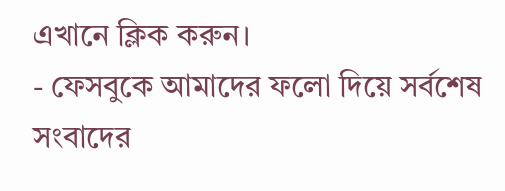এখানে ক্লিক করুন।
- ফেসবুকে আমাদের ফলো দিয়ে সর্বশেষ সংবাদের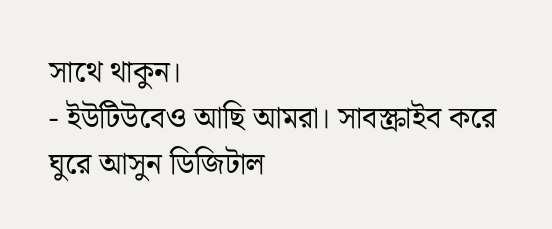সাথে থাকুন।
- ইউটিউবেও আছি আমরা। সাবস্ক্রাইব করে ঘুরে আসুন ডিজিটাল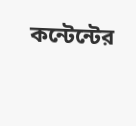কন্টেন্টের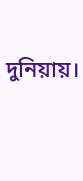দুনিয়ায়।